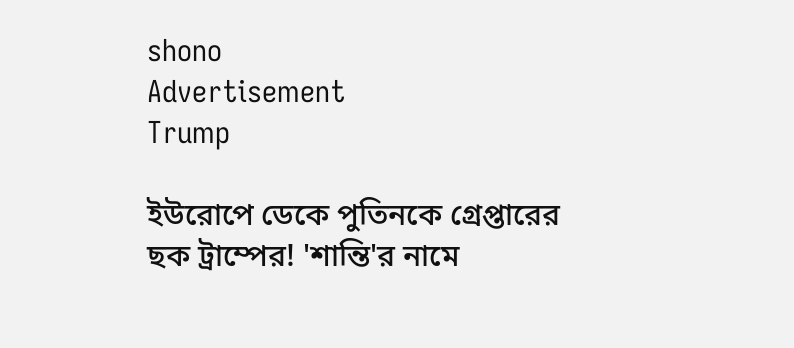shono
Advertisement
Trump

ইউরোপে ডেকে পুতিনকে গ্রেপ্তারের ছক ট্রাম্পের! 'শান্তি'র নামে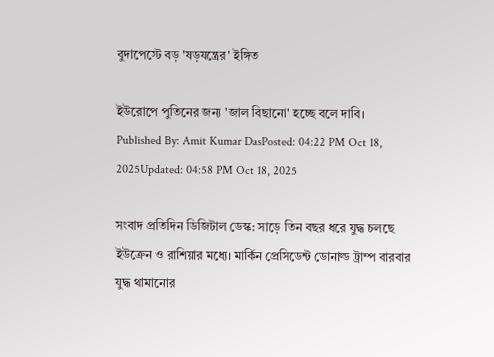বুদাপেস্টে বড় 'ষড়যন্ত্রের' ইঙ্গিত

ইউরোপে পুতিনের জন্য 'জাল বিছানো' হচ্ছে বলে দাবি।
Published By: Amit Kumar DasPosted: 04:22 PM Oct 18, 2025Updated: 04:58 PM Oct 18, 2025

সংবাদ প্রতিদিন ডিজিটাল ডেস্ক: সাড়ে তিন বছর ধরে যুদ্ধ চলছে ইউক্রেন ও রাশিয়ার মধ্যে। মার্কিন প্রেসিডেন্ট ডোনাল্ড ট্রাম্প বারবার যুদ্ধ থামানোর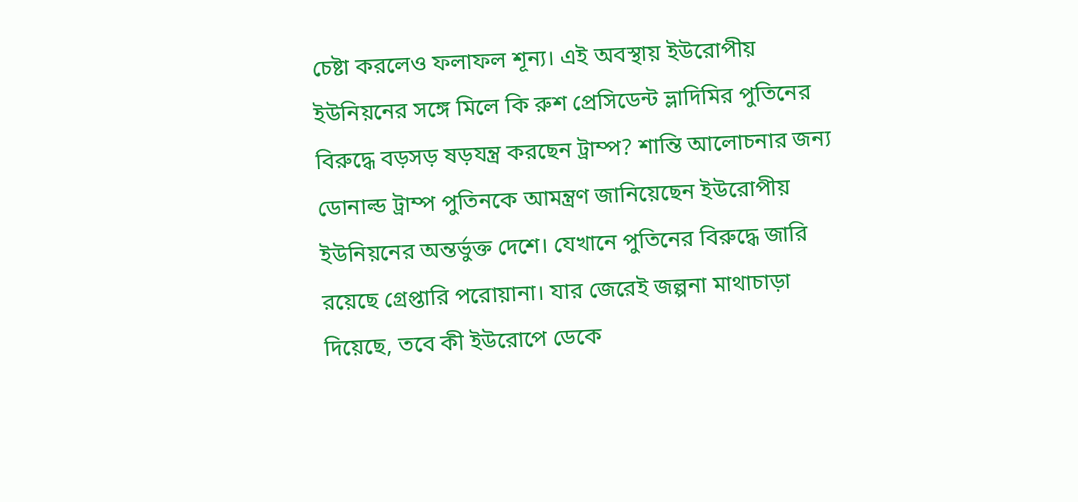চেষ্টা করলেও ফলাফল শূন্য। এই অবস্থায় ইউরোপীয় ইউনিয়নের সঙ্গে মিলে কি রুশ প্রেসিডেন্ট ভ্লাদিমির পুতিনের বিরুদ্ধে বড়সড় ষড়যন্ত্র করছেন ট্রাম্প? শান্তি আলোচনার জন্য ডোনাল্ড ট্রাম্প পুতিনকে আমন্ত্রণ জানিয়েছেন ইউরোপীয় ইউনিয়নের অন্তর্ভুক্ত দেশে। যেখানে পুতিনের বিরুদ্ধে জারি রয়েছে গ্রেপ্তারি পরোয়ানা। যার জেরেই জল্পনা মাথাচাড়া দিয়েছে, তবে কী ইউরোপে ডেকে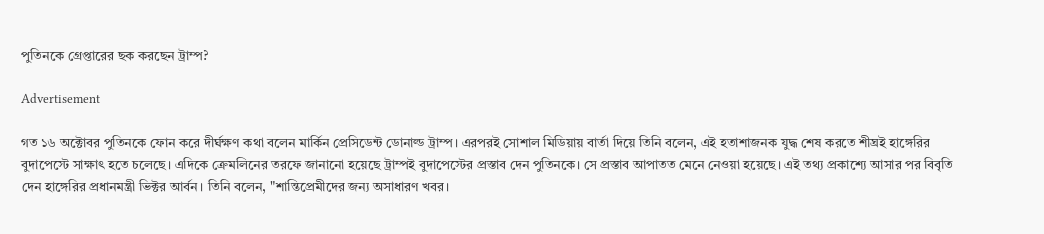পুতিনকে গ্রেপ্তারের ছক করছেন ট্রাম্প?

Advertisement

গত ১৬ অক্টোবর পুতিনকে ফোন করে দীর্ঘক্ষণ কথা বলেন মার্কিন প্রেসিডেন্ট ডোনাল্ড ট্রাম্প। এরপরই সোশাল মিডিয়ায় বার্তা দিয়ে তিনি বলেন, এই হতাশাজনক যুদ্ধ শেষ করতে শীঘ্রই হাঙ্গেরির বুদাপেস্টে সাক্ষাৎ হতে চলেছে। এদিকে ক্রেমলিনের তরফে জানানো হয়েছে ট্রাম্পই বুদাপেস্টের প্রস্তাব দেন পুতিনকে। সে প্রস্তাব আপাতত মেনে নেওয়া হয়েছে। এই তথ্য প্রকাশ্যে আসার পর বিবৃতি দেন হাঙ্গেরির প্রধানমন্ত্রী ভিক্টর আর্বন। তিনি বলেন, "শান্তিপ্রেমীদের জন্য অসাধারণ খবর।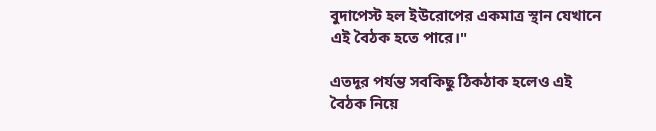বুদাপেস্ট হল ইউরোপের একমাত্র স্থান যেখানে এই বৈঠক হতে পারে।"

এতদূর পর্যন্ত সবকিছু ঠিকঠাক হলেও এই বৈঠক নিয়ে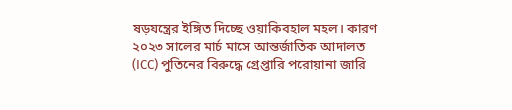ষড়যন্ত্রের ইঙ্গিত দিচ্ছে ওয়াকিবহাল মহল। কারণ ২০২৩ সালের মার্চ মাসে আন্তর্জাতিক আদালত (ICC) পুতিনের বিরুদ্ধে গ্রেপ্তারি পরোয়ানা জারি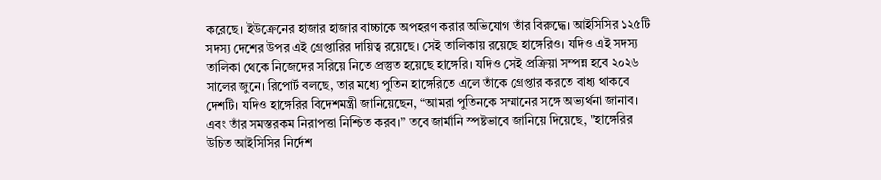করেছে। ইউক্রেনের হাজার হাজার বাচ্চাকে অপহরণ করার অভিযোগ তাঁর বিরুদ্ধে। আইসিসির ১২৫টি সদস্য দেশের উপর এই গ্রেপ্তারির দায়িত্ব রয়েছে। সেই তালিকায় রয়েছে হাঙ্গেরিও। যদিও এই সদস্য তালিকা থেকে নিজেদের সরিয়ে নিতে প্রস্তুত হয়েছে হাঙ্গেরি। যদিও সেই প্রক্রিয়া সম্পন্ন হবে ২০২৬ সালের জুনে। রিপোর্ট বলছে, তার মধ্যে পুতিন হাঙ্গেরিতে এলে তাঁকে গ্রেপ্তার করতে বাধ্য থাকবে দেশটি। যদিও হাঙ্গেরির বিদেশমন্ত্রী জানিয়েছেন, “আমরা পুতিনকে সম্মানের সঙ্গে অভ্যর্থনা জানাব। এবং তাঁর সমস্তরকম নিরাপত্তা নিশ্চিত করব।” তবে জার্মানি স্পষ্টভাবে জানিয়ে দিয়েছে, "হাঙ্গেরির উচিত আইসিসির নির্দেশ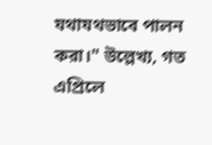যথাযথভাবে পালন করা।" উল্লেখ্য, গত এপ্রিলে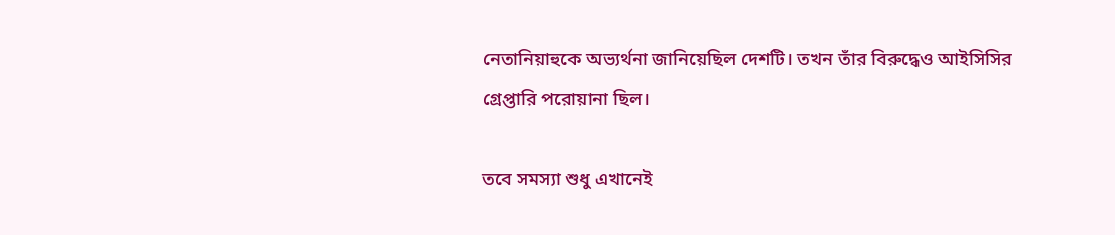নেতানিয়াহুকে অভ্যর্থনা জানিয়েছিল দেশটি। তখন তাঁর বিরুদ্ধেও আইসিসির গ্রেপ্তারি পরোয়ানা ছিল।

তবে সমস্যা শুধু এখানেই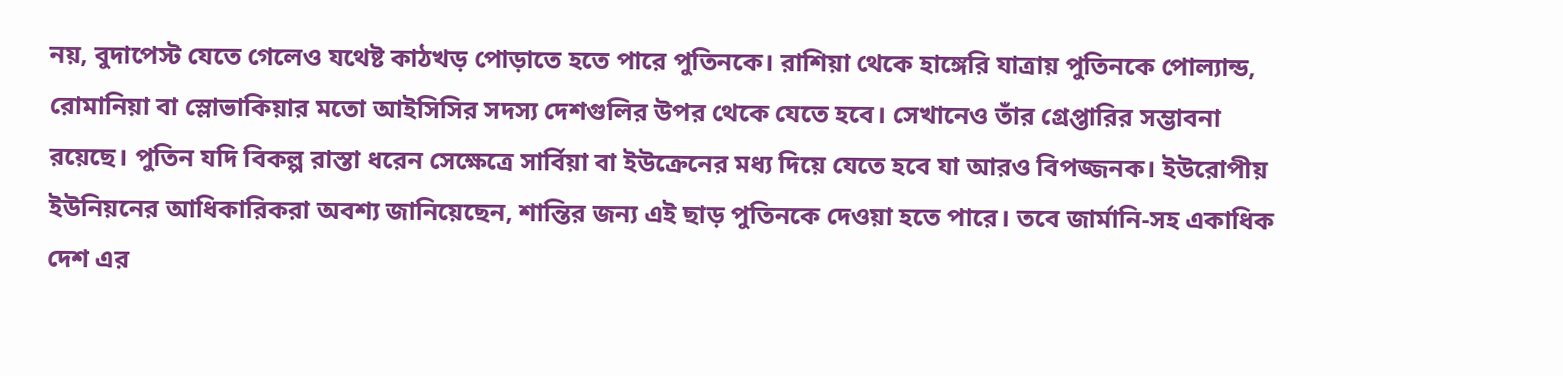নয়, বুদাপেস্ট যেতে গেলেও যথেষ্ট কাঠখড় পোড়াতে হতে পারে পুতিনকে। রাশিয়া থেকে হাঙ্গেরি যাত্রায় পুতিনকে পোল্যান্ড, রোমানিয়া বা স্লোভাকিয়ার মতো আইসিসির সদস্য দেশগুলির উপর থেকে যেতে হবে। সেখানেও তাঁর গ্রেপ্তারির সম্ভাবনা রয়েছে। পুতিন যদি বিকল্প রাস্তা ধরেন সেক্ষেত্রে সার্বিয়া বা ইউক্রেনের মধ্য দিয়ে যেতে হবে যা আরও বিপজ্জনক। ইউরোপীয় ইউনিয়নের আধিকারিকরা অবশ্য জানিয়েছেন, শান্তির জন্য এই ছাড় পুতিনকে দেওয়া হতে পারে। তবে জার্মানি-সহ একাধিক দেশ এর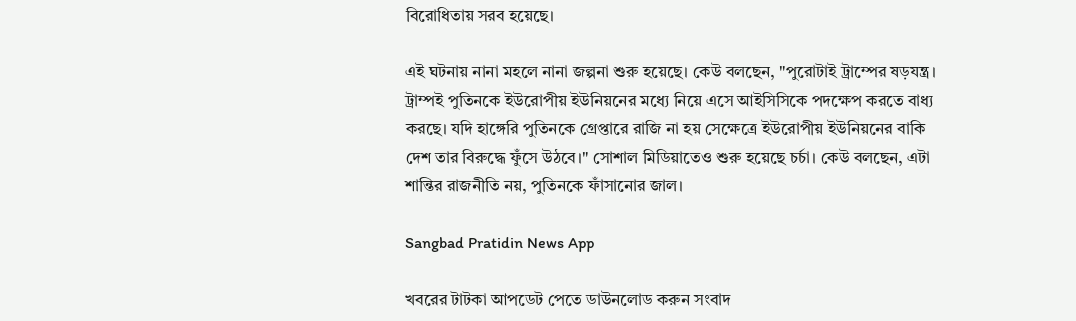বিরোধিতায় সরব হয়েছে।

এই ঘটনায় নানা মহলে নানা জল্পনা শুরু হয়েছে। কেউ বলছেন, "পুরোটাই ট্রাম্পের ষড়যন্ত্র। ট্রাম্পই পুতিনকে ইউরোপীয় ইউনিয়নের মধ্যে নিয়ে এসে আইসিসিকে পদক্ষেপ করতে বাধ্য করছে। যদি হাঙ্গেরি পুতিনকে গ্রেপ্তারে রাজি না হয় সেক্ষেত্রে ইউরোপীয় ইউনিয়নের বাকি দেশ তার বিরুদ্ধে ফুঁসে উঠবে।" সোশাল মিডিয়াতেও শুরু হয়েছে চর্চা। কেউ বলছেন, এটা শান্তির রাজনীতি নয়, পুতিনকে ফাঁসানোর জাল।

Sangbad Pratidin News App

খবরের টাটকা আপডেট পেতে ডাউনলোড করুন সংবাদ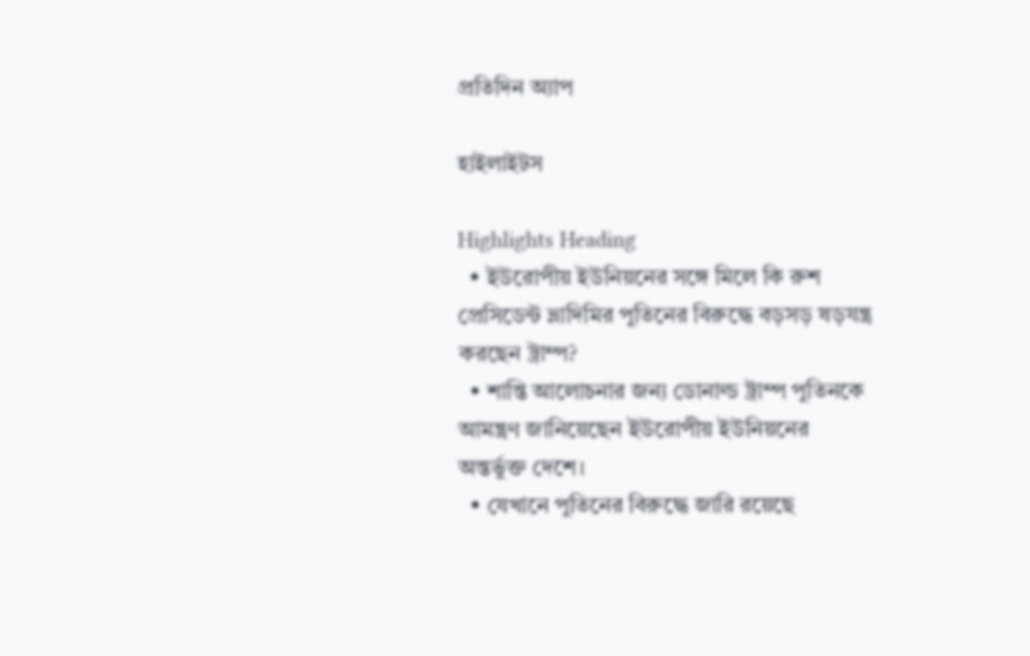প্রতিদিন অ্যাপ

হাইলাইটস

Highlights Heading
  • ইউরোপীয় ইউনিয়নের সঙ্গে মিলে কি রুশ প্রেসিডেন্ট ভ্লাদিমির পুতিনের বিরুদ্ধে বড়সড় ষড়যন্ত্র করছেন ট্রাম্প?
  • শান্তি আলোচনার জন্য ডোনাল্ড ট্রাম্প পুতিনকে আমন্ত্রণ জানিয়েছেন ইউরোপীয় ইউনিয়নের অন্তর্ভুক্ত দেশে।
  • যেখানে পুতিনের বিরুদ্ধে জারি রয়েছে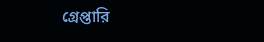গ্রেপ্তারি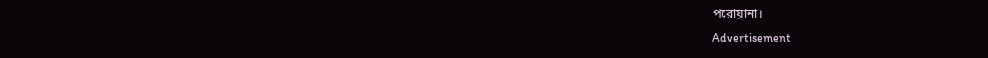পরোয়ানা।
Advertisement